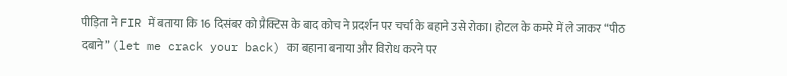पीड़िता ने FIR में बताया कि 16 दिसंबर को प्रैक्टिस के बाद कोच ने प्रदर्शन पर चर्चा के बहाने उसे रोका। होटल के कमरे में ले जाकर “पीठ दबाने” (let me crack your back) का बहाना बनाया और विरोध करने पर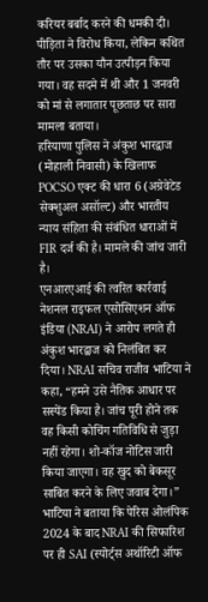करियर बर्बाद करने की धमकी दी। पीड़िता ने विरोध किया, लेकिन कथित तौर पर उसका यौन उत्पीड़न किया गया। वह सदमे में थी और 1 जनवरी को मां से लगातार पूछताछ पर सारा मामला बताया।
हरियाणा पुलिस ने अंकुश भारद्वाज (मोहाली निवासी) के खिलाफ POCSO एक्ट की धारा 6 (अग्रेवेटेड सेक्शुअल असॉल्ट) और भारतीय न्याय संहिता की संबंधित धाराओं में FIR दर्ज की है। मामले की जांच जारी है।
एनआरएआई की त्वरित कार्रवाई नेशनल राइफल एसोसिएशन ऑफ इंडिया (NRAI) ने आरोप लगते ही अंकुश भारद्वाज को निलंबित कर दिया। NRAI सचिव राजीव भाटिया ने कहा, “हमने उसे नैतिक आधार पर सस्पेंड किया है। जांच पूरी होने तक वह किसी कोचिंग गतिविधि से जुड़ा नहीं रहेगा। शो-कॉज नोटिस जारी किया जाएगा। वह खुद को बेकसूर साबित करने के लिए जवाब देगा।”
भाटिया ने बताया कि पेरिस ओलंपिक 2024 के बाद NRAI की सिफारिश पर ही SAI (स्पोर्ट्स अथॉरिटी ऑफ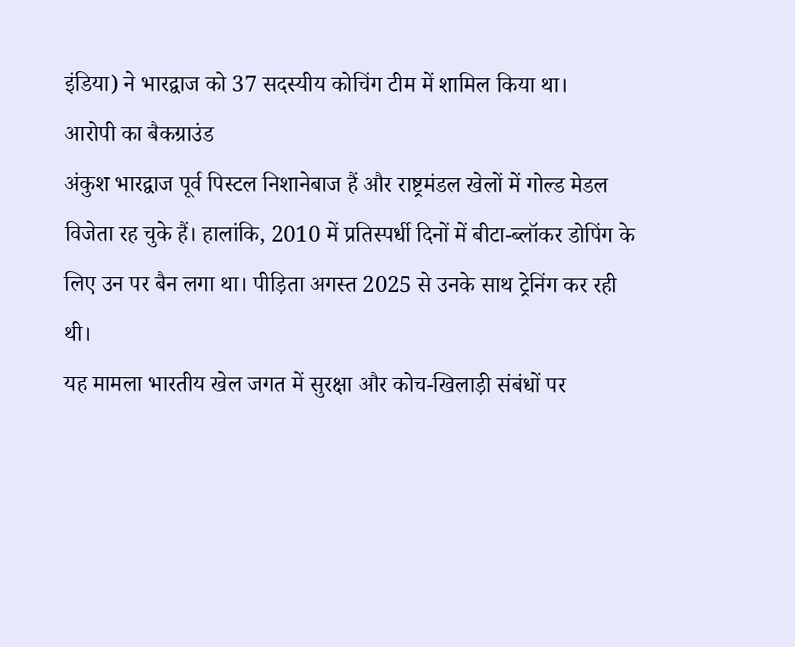इंडिया) ने भारद्वाज को 37 सदस्यीय कोचिंग टीम में शामिल किया था।
आरोपी का बैकग्राउंड
अंकुश भारद्वाज पूर्व पिस्टल निशानेबाज हैं और राष्ट्रमंडल खेलों में गोल्ड मेडल विजेता रह चुके हैं। हालांकि, 2010 में प्रतिस्पर्धी दिनों में बीटा-ब्लॉकर डोपिंग के लिए उन पर बैन लगा था। पीड़िता अगस्त 2025 से उनके साथ ट्रेनिंग कर रही थी।
यह मामला भारतीय खेल जगत में सुरक्षा और कोच-खिलाड़ी संबंधों पर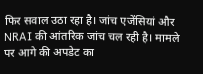फिर सवाल उठा रहा है। जांच एजेंसियां और NRAI की आंतरिक जांच चल रही है। मामले पर आगे की अपडेट का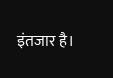इंतजार है।